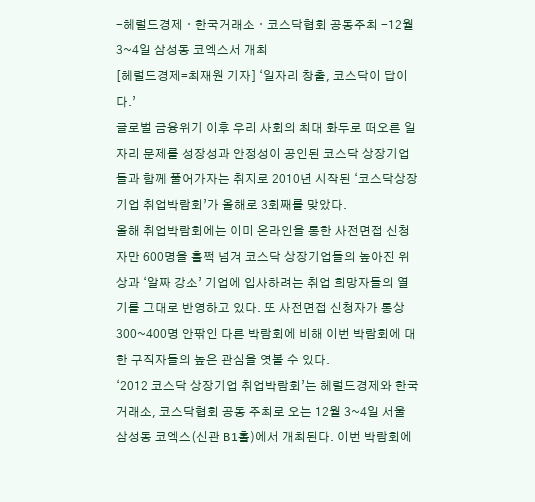-헤럴드경제ㆍ한국거래소ㆍ코스닥협회 공동주최 -12월 3~4일 삼성동 코엑스서 개최
[헤럴드경제=최재원 기자] ‘일자리 창출, 코스닥이 답이다.’
글로벌 금융위기 이후 우리 사회의 최대 화두로 떠오른 일자리 문제를 성장성과 안정성이 공인된 코스닥 상장기업들과 함께 풀어가자는 취지로 2010년 시작된 ‘코스닥상장기업 취업박람회’가 올해로 3회째를 맞았다.
올해 취업박람회에는 이미 온라인을 통한 사전면접 신청자만 600명을 훌쩍 넘겨 코스닥 상장기업들의 높아진 위상과 ‘알짜 강소’ 기업에 입사하려는 취업 희망자들의 열기를 그대로 반영하고 있다. 또 사전면접 신청자가 통상 300~400명 안팎인 다른 박람회에 비해 이번 박람회에 대한 구직자들의 높은 관심을 엿볼 수 있다.
‘2012 코스닥 상장기업 취업박람회’는 헤럴드경제와 한국거래소, 코스닥협회 공동 주최로 오는 12월 3~4일 서울 삼성동 코엑스(신관 B1홀)에서 개최된다. 이번 박람회에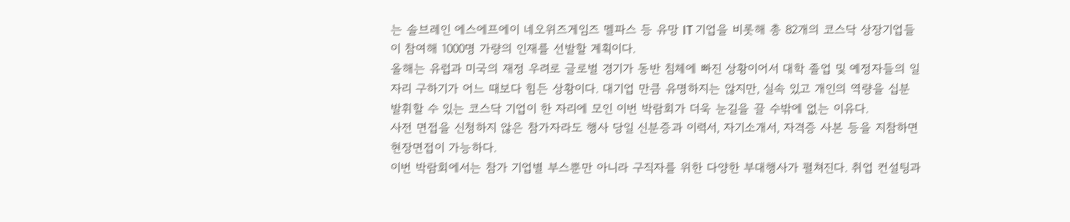는 솔브레인 에스에프에이 네오위즈게임즈 멜파스 등 유망 IT 기업을 비롯해 총 82개의 코스닥 상장기업들이 참여해 1000명 가량의 인재를 선발할 계획이다.
올해는 유럽과 미국의 재정 우려로 글로벌 경기가 동반 침체에 빠진 상황이어서 대학 졸업 및 예정자들의 일자리 구하기가 어느 때보다 힘든 상황이다. 대기업 만큼 유명하지는 않지만, 실속 있고 개인의 역량을 십분 발휘할 수 있는 코스닥 기업이 한 자리에 모인 이번 박람회가 더욱 눈길을 끌 수밖에 없는 이유다.
사전 면접을 신청하지 않은 참가자라도 행사 당일 신분증과 이력서, 자기소개서, 자격증 사본 등을 지참하면 현장면접이 가능하다.
이번 박람회에서는 참가 기업별 부스뿐만 아니라 구직자를 위한 다양한 부대행사가 펼쳐진다. 취업 컨설팅과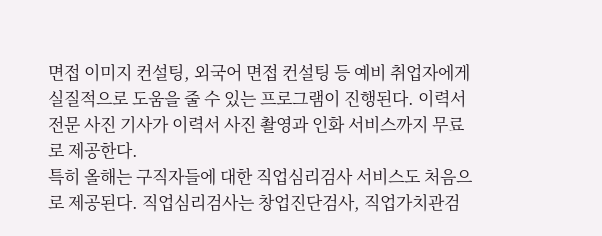면접 이미지 컨설팅, 외국어 면접 컨설팅 등 예비 취업자에게 실질적으로 도움을 줄 수 있는 프로그램이 진행된다. 이력서 전문 사진 기사가 이력서 사진 촬영과 인화 서비스까지 무료로 제공한다.
특히 올해는 구직자들에 대한 직업심리검사 서비스도 처음으로 제공된다. 직업심리검사는 창업진단검사, 직업가치관검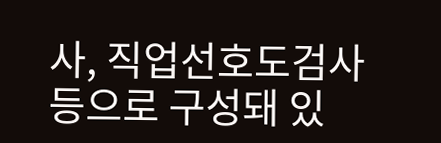사, 직업선호도검사 등으로 구성돼 있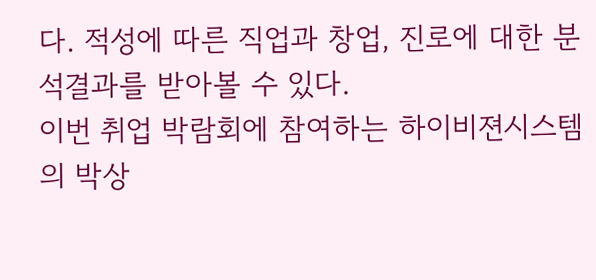다. 적성에 따른 직업과 창업, 진로에 대한 분석결과를 받아볼 수 있다.
이번 취업 박람회에 참여하는 하이비젼시스템의 박상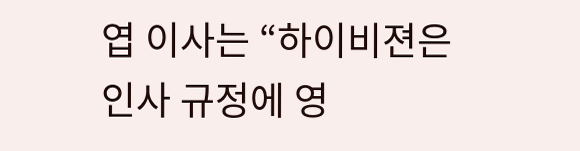엽 이사는 “하이비젼은 인사 규정에 영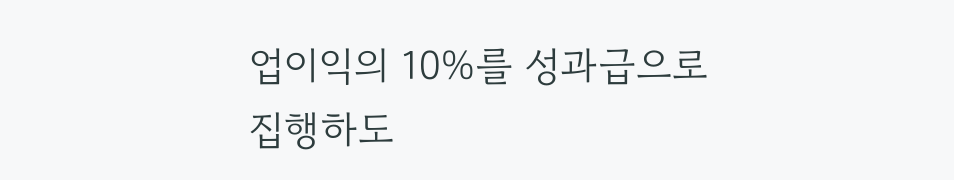업이익의 10%를 성과급으로 집행하도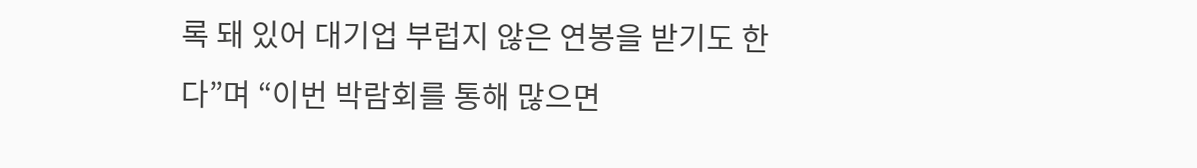록 돼 있어 대기업 부럽지 않은 연봉을 받기도 한다”며 “이번 박람회를 통해 많으면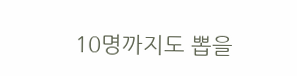10명까지도 뽑을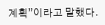계획”이라고 말했다.